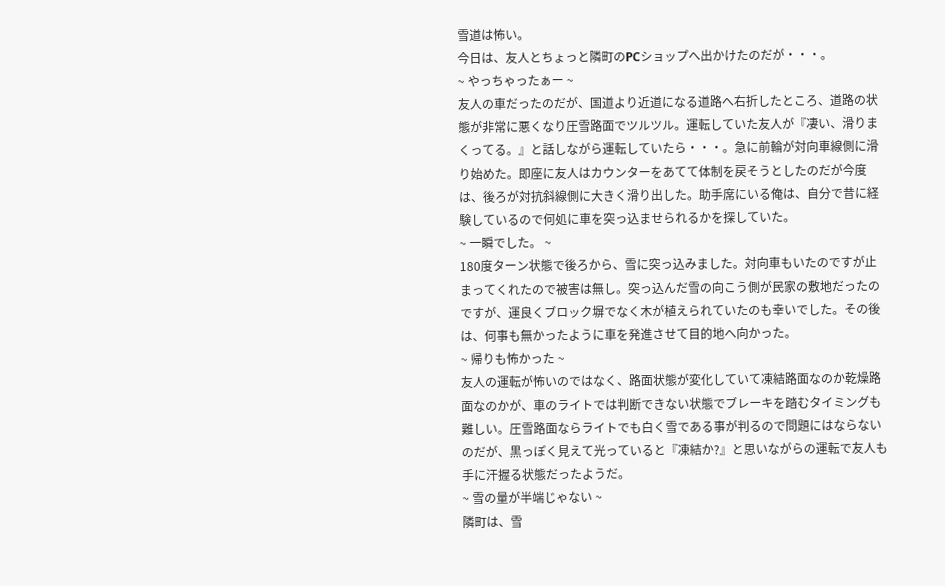雪道は怖い。
今日は、友人とちょっと隣町のPCショップへ出かけたのだが・・・。
~ やっちゃったぁー ~
友人の車だったのだが、国道より近道になる道路へ右折したところ、道路の状態が非常に悪くなり圧雪路面でツルツル。運転していた友人が『凄い、滑りまくってる。』と話しながら運転していたら・・・。急に前輪が対向車線側に滑り始めた。即座に友人はカウンターをあてて体制を戻そうとしたのだが今度は、後ろが対抗斜線側に大きく滑り出した。助手席にいる俺は、自分で昔に経験しているので何処に車を突っ込ませられるかを探していた。
~ 一瞬でした。 ~
180度ターン状態で後ろから、雪に突っ込みました。対向車もいたのですが止まってくれたので被害は無し。突っ込んだ雪の向こう側が民家の敷地だったのですが、運良くブロック塀でなく木が植えられていたのも幸いでした。その後は、何事も無かったように車を発進させて目的地へ向かった。
~ 帰りも怖かった ~
友人の運転が怖いのではなく、路面状態が変化していて凍結路面なのか乾燥路面なのかが、車のライトでは判断できない状態でブレーキを踏むタイミングも難しい。圧雪路面ならライトでも白く雪である事が判るので問題にはならないのだが、黒っぽく見えて光っていると『凍結か?』と思いながらの運転で友人も手に汗握る状態だったようだ。
~ 雪の量が半端じゃない ~
隣町は、雪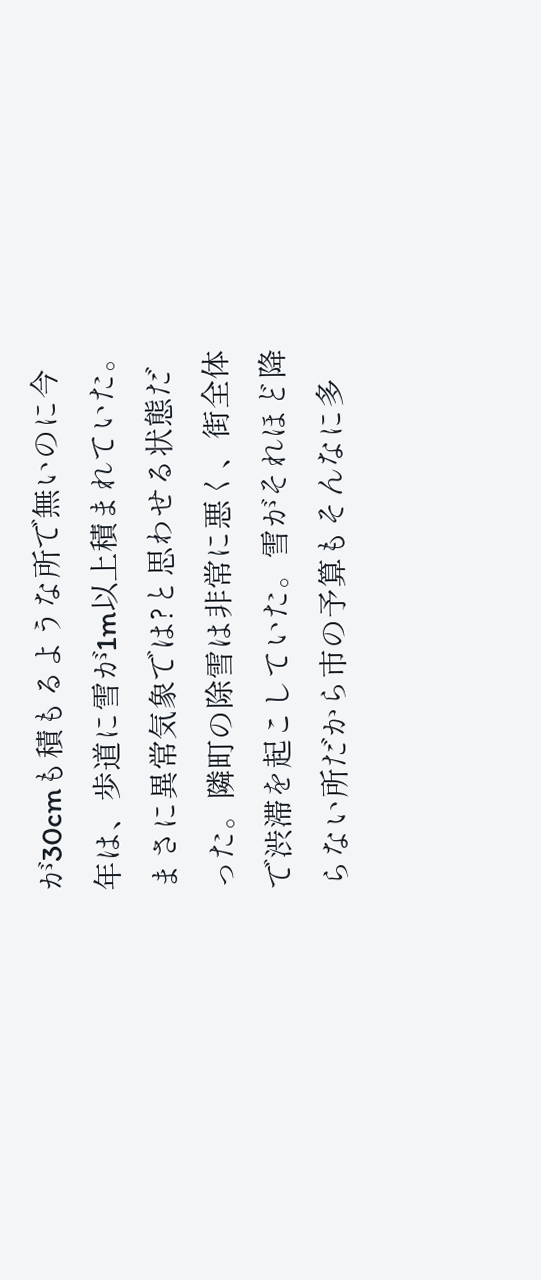が30cmも積もるような所で無いのに今年は、歩道に雪が1m以上積まれていた。まさに異常気象では?と思わせる状態だった。隣町の除雪は非常に悪く、街全体で渋滞を起こしていた。雪がそれほど降らない所だから市の予算もそんなに多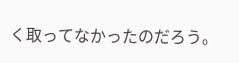く取ってなかったのだろう。